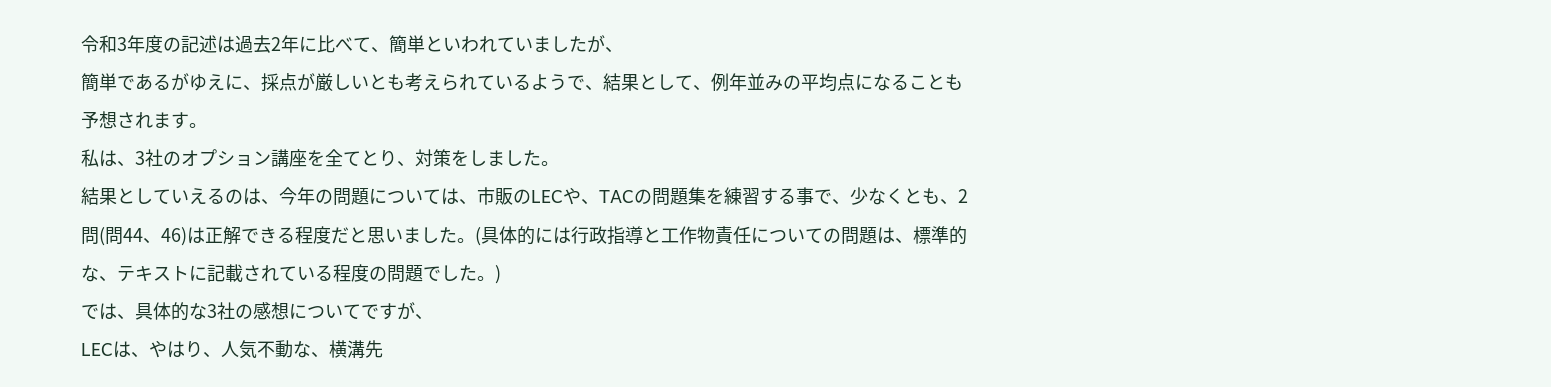令和3年度の記述は過去2年に比べて、簡単といわれていましたが、
簡単であるがゆえに、採点が厳しいとも考えられているようで、結果として、例年並みの平均点になることも予想されます。
私は、3社のオプション講座を全てとり、対策をしました。
結果としていえるのは、今年の問題については、市販のLECや、TACの問題集を練習する事で、少なくとも、2問(問44、46)は正解できる程度だと思いました。(具体的には行政指導と工作物責任についての問題は、標準的な、テキストに記載されている程度の問題でした。)
では、具体的な3社の感想についてですが、
LECは、やはり、人気不動な、横溝先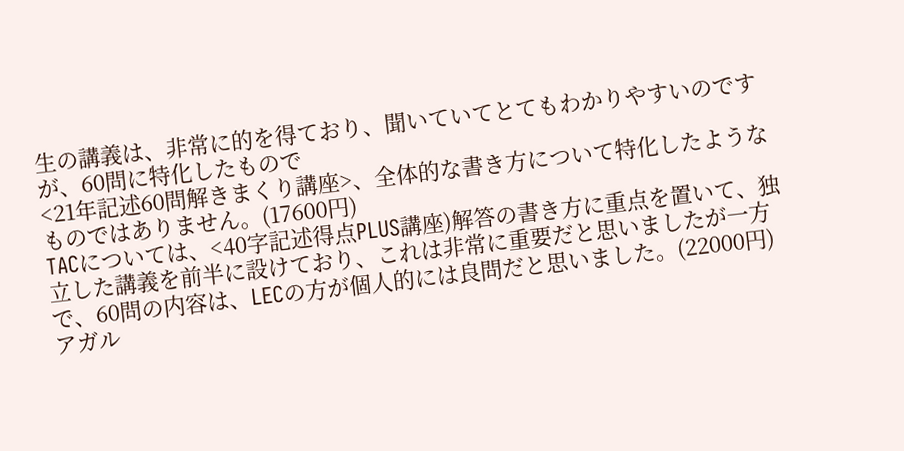生の講義は、非常に的を得ており、聞いていてとてもわかりやすいのですが、60問に特化したもので
<21年記述60問解きまくり講座>、全体的な書き方について特化したようなものではありません。(17600円)
TACについては、<40字記述得点PLUS講座)解答の書き方に重点を置いて、独立した講義を前半に設けており、これは非常に重要だと思いましたが一方で、60問の内容は、LECの方が個人的には良問だと思いました。(22000円)
アガル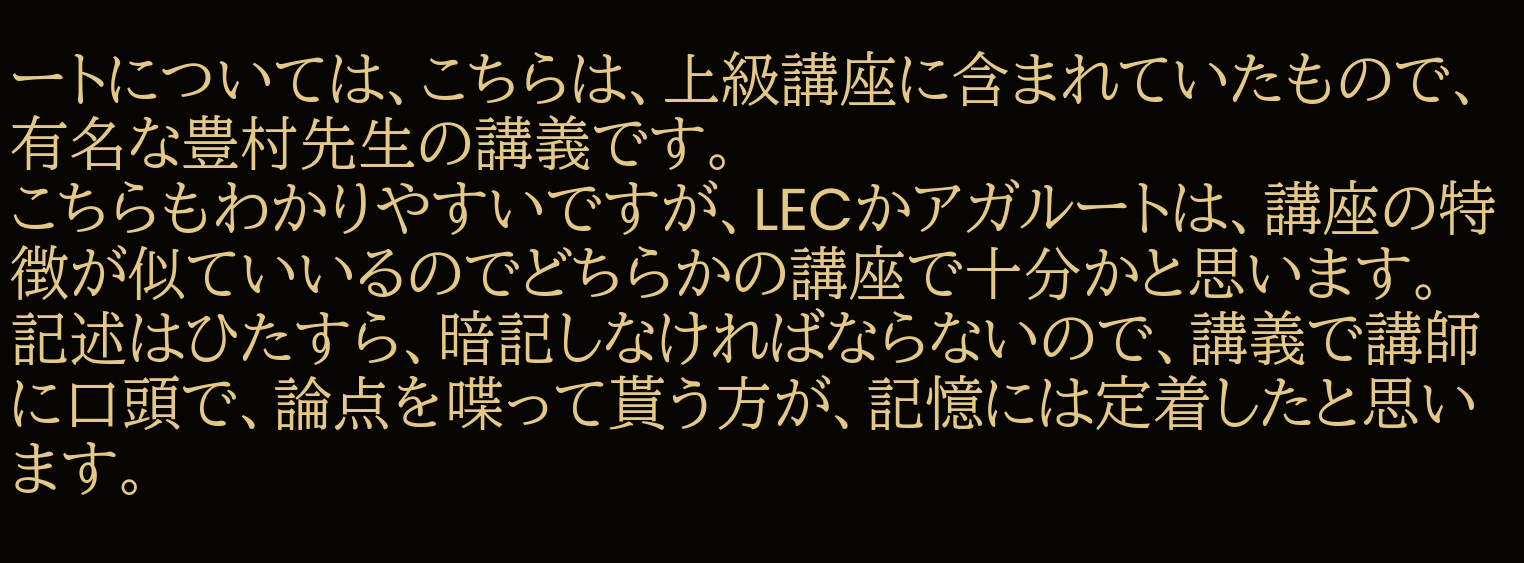ートについては、こちらは、上級講座に含まれていたもので、有名な豊村先生の講義です。
こちらもわかりやすいですが、LECかアガルートは、講座の特徴が似ていいるのでどちらかの講座で十分かと思います。
記述はひたすら、暗記しなければならないので、講義で講師に口頭で、論点を喋って貰う方が、記憶には定着したと思います。